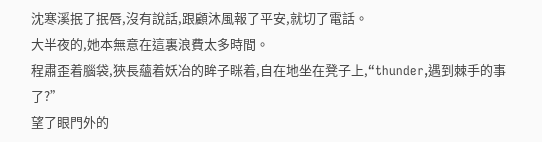沈寒溪抿了抿唇,沒有說話,跟顧沐風報了平安,就切了電話。
大半夜的,她本無意在這裏浪費太多時間。
程肅歪着腦袋,狹長蘊着妖冶的眸子眯着,自在地坐在凳子上,“thunder,遇到棘手的事了?”
望了眼門外的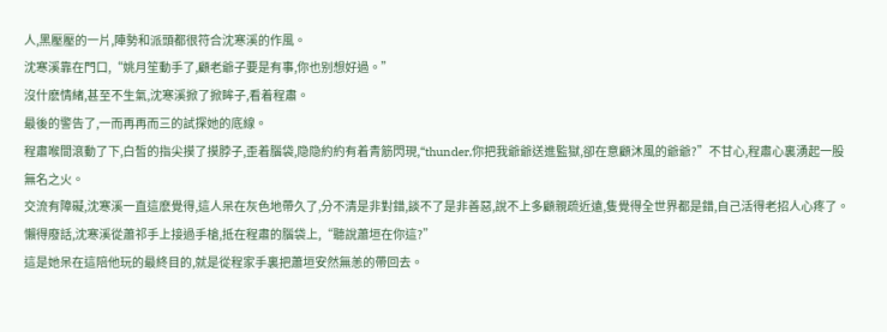人,黑壓壓的一片,陣勢和派頭都很符合沈寒溪的作風。
沈寒溪靠在門口,“姚月笙動手了,顧老爺子要是有事,你也别想好過。”
沒什麽情緒,甚至不生氣,沈寒溪掀了掀眸子,看着程肅。
最後的警告了,一而再再而三的試探她的底線。
程肅喉間滾動了下,白皙的指尖摸了摸脖子,歪着腦袋,隐隐約約有着青筋閃現,“thunder,你把我爺爺送進監獄,卻在意顧沐風的爺爺?”不甘心,程肅心裏湧起一股無名之火。
交流有障礙,沈寒溪一直這麽覺得,這人呆在灰色地帶久了,分不清是非對錯,談不了是非善惡,說不上多顧親疏近遠,隻覺得全世界都是錯,自己活得老招人心疼了。
懶得廢話,沈寒溪從蕭祁手上接過手槍,抵在程肅的腦袋上,“聽說蕭垣在你這?”
這是她呆在這陪他玩的最終目的,就是從程家手裏把蕭垣安然無恙的帶回去。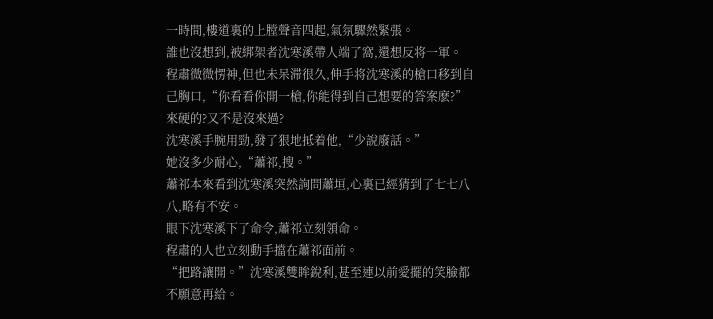一時間,樓道裏的上膛聲音四起,氣氛驟然緊張。
誰也沒想到,被綁架者沈寒溪帶人端了窩,還想反将一軍。
程肅微微愣神,但也未呆滞很久,伸手将沈寒溪的槍口移到自己胸口,“你看看你開一槍,你能得到自己想要的答案麽?”
來硬的?又不是沒來過?
沈寒溪手腕用勁,發了狠地抵着他,“少說廢話。”
她沒多少耐心,“蕭祁,搜。”
蕭祁本來看到沈寒溪突然詢問蕭垣,心裏已經猜到了七七八八,略有不安。
眼下沈寒溪下了命令,蕭祁立刻領命。
程肅的人也立刻動手擋在蕭祁面前。
“把路讓開。”沈寒溪雙眸銳利,甚至連以前愛擺的笑臉都不願意再給。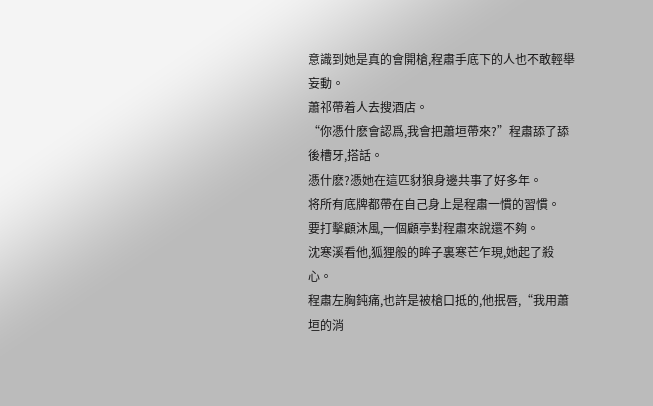意識到她是真的會開槍,程肅手底下的人也不敢輕舉妄動。
蕭祁帶着人去搜酒店。
“你憑什麽會認爲,我會把蕭垣帶來?”程肅舔了舔後槽牙,搭話。
憑什麽?憑她在這匹豺狼身邊共事了好多年。
将所有底牌都帶在自己身上是程肅一慣的習慣。
要打擊顧沐風,一個顧亭對程肅來說還不夠。
沈寒溪看他,狐狸般的眸子裏寒芒乍現,她起了殺心。
程肅左胸鈍痛,也許是被槍口抵的,他抿唇,“我用蕭垣的消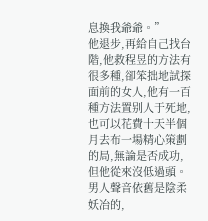息換我爺爺。”
他退步,再給自己找台階,他救程昱的方法有很多種,卻笨拙地試探面前的女人,他有一百種方法置别人于死地,也可以花費十天半個月去布一場精心策劃的局,無論是否成功,但他從來沒低過頭。
男人聲音依舊是陰柔妖冶的,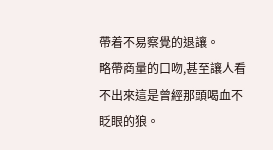帶着不易察覺的退讓。
略帶商量的口吻,甚至讓人看不出來這是曾經那頭喝血不眨眼的狼。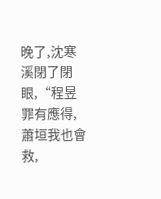晚了,沈寒溪閉了閉眼,“程昱罪有應得,蕭垣我也會救,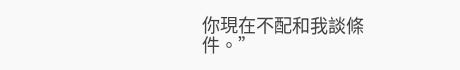你現在不配和我談條件。”